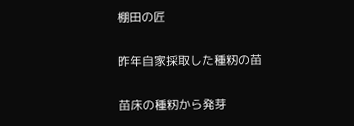棚田の匠

昨年自家採取した種籾の苗

苗床の種籾から発芽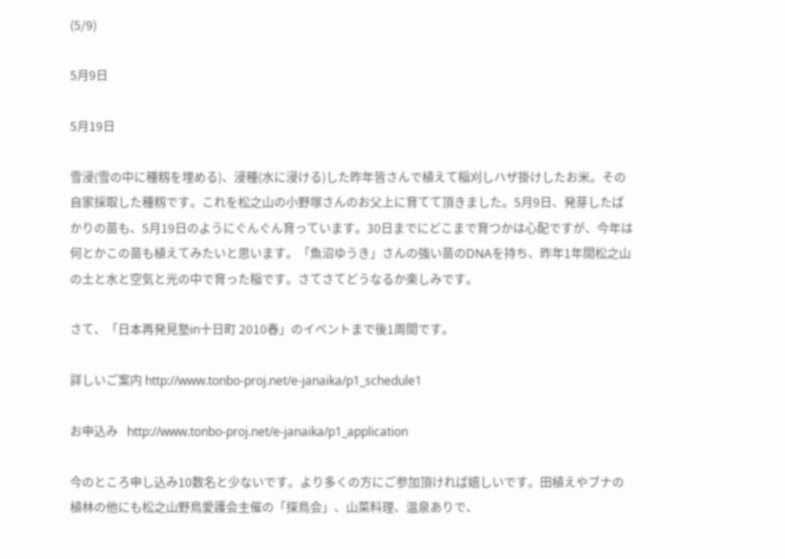(5/9)

5月9日

5月19日

雪浸(雪の中に種籾を埋める)、浸種(水に浸ける)した昨年皆さんで植えて稲刈しハザ掛けしたお米。その自家採取した種籾です。これを松之山の小野塚さんのお父上に育てて頂きました。5月9日、発芽したばかりの苗も、5月19日のようにぐんぐん育っています。30日までにどこまで育つかは心配ですが、今年は何とかこの苗も植えてみたいと思います。「魚沼ゆうき」さんの強い苗のDNAを持ち、昨年1年間松之山の土と水と空気と光の中で育った稲です。さてさてどうなるか楽しみです。

さて、「日本再発見塾in十日町 2010春」のイベントまで後1周間です。

詳しいご案内 http://www.tonbo-proj.net/e-janaika/p1_schedule1

お申込み   http://www.tonbo-proj.net/e-janaika/p1_application

今のところ申し込み10数名と少ないです。より多くの方にご参加頂ければ嬉しいです。田植えやブナの植林の他にも松之山野鳥愛護会主催の「探鳥会」、山菜料理、温泉ありで、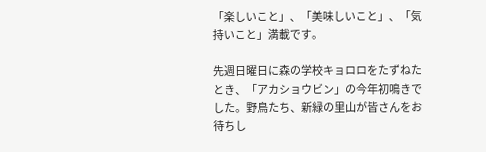「楽しいこと」、「美味しいこと」、「気持いこと」満載です。

先週日曜日に森の学校キョロロをたずねたとき、「アカショウビン」の今年初鳴きでした。野鳥たち、新緑の里山が皆さんをお待ちし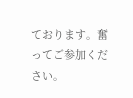ております。奮ってご参加ください。